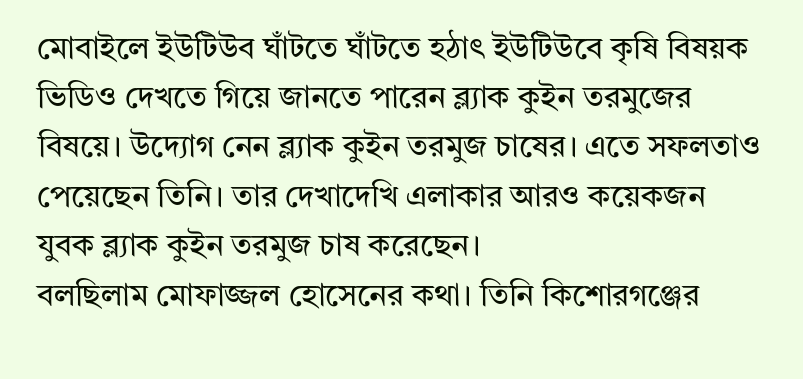মোবাইলে ইউটিউব ঘাঁটতে ঘাঁটতে হঠাৎ ইউটিউবে কৃষি বিষয়ক ভিডিও দেখতে গিয়ে জানতে পারেন ব্ল্যাক কুইন তরমুজের বিষয়ে। উদ্যোগ নেন ব্ল্যাক কুইন তরমুজ চাষের। এতে সফলতাও পেয়েছেন তিনি। তার দেখাদেখি এলাকার আরও কয়েকজন যুবক ব্ল্যাক কুইন তরমুজ চাষ করেছেন।
বলছিলাম মোফাজ্জল হোসেনের কথা। তিনি কিশোরগঞ্জের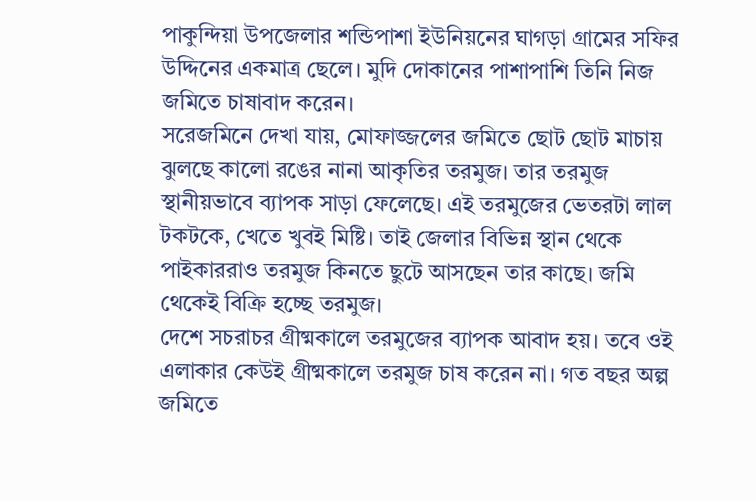পাকুন্দিয়া উপজেলার শন্ডিপাশা ইউনিয়নের ঘাগড়া গ্রামের সফির উদ্দিনের একমাত্র ছেলে। মুদি দোকানের পাশাপাশি তিনি নিজ জমিতে চাষাবাদ করেন।
সরেজমিনে দেখা যায়, মোফাজ্জলের জমিতে ছোট ছোট মাচায় ঝুলছে কালো রঙের নানা আকৃতির তরমুজ। তার তরমুজ স্থানীয়ভাবে ব্যাপক সাড়া ফেলেছে। এই তরমুজের ভেতরটা লাল টকটকে, খেতে খুবই মিষ্টি। তাই জেলার বিভিন্ন স্থান থেকে পাইকাররাও তরমুজ কিনতে ছুটে আসছেন তার কাছে। জমি থেকেই বিক্রি হচ্ছে তরমুজ।
দেশে সচরাচর গ্রীষ্মকালে তরমুজের ব্যাপক আবাদ হয়। তবে ওই এলাকার কেউই গ্রীষ্মকালে তরমুজ চাষ করেন না। গত বছর অল্প জমিতে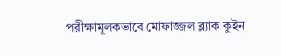পরীক্ষামূলকভাবে মোফাজ্জল ব্ল্যাক কুইন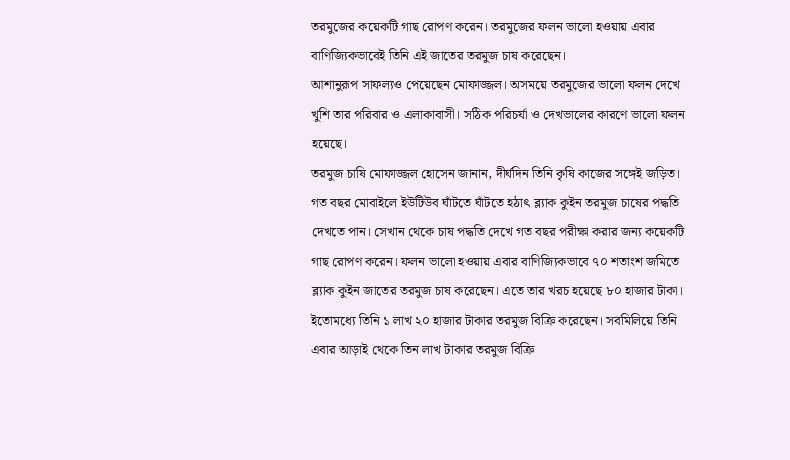তরমুজের কয়েকটি গাছ রোপণ করেন। তরমুজের ফলন ভালো হওয়ায় এবার বাণিজ্যিকভাবেই তিনি এই জাতের তরমুজ চাষ করেছেন।
আশানুরূপ সাফল্যও পেয়েছেন মোফাজ্জল। অসময়ে তরমুজের ভালো ফলন দেখে খুশি তার পরিবার ও এলাকাবাসী। সঠিক পরিচর্যা ও দেখভালের কারণে ভালো ফলন হয়েছে।
তরমুজ চাষি মোফাজ্জল হোসেন জানান, দীর্ঘদিন তিনি কৃষি কাজের সঙ্গেই জড়িত। গত বছর মোবাইলে ইউটিউব ঘাঁটতে ঘাঁটতে হঠাৎ ব্ল্যাক কুইন তরমুজ চাষের পদ্ধতি দেখতে পান। সেখান থেকে চাষ পদ্ধতি দেখে গত বছর পরীক্ষা করার জন্য কয়েকটি গাছ রোপণ করেন। ফলন ভালো হওয়ায় এবার বাণিজ্যিকভাবে ৭০ শতাংশ জমিতে ব্ল্যাক কুইন জাতের তরমুজ চাষ করেছেন। এতে তার খরচ হয়েছে ৮০ হাজার টাকা। ইতোমধ্যে তিনি ১ লাখ ২০ হাজার টাকার তরমুজ বিক্রি করেছেন। সবমিলিয়ে তিনি এবার আড়াই থেকে তিন লাখ টাকার তরমুজ বিক্রি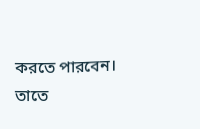করতে পারবেন। তাতে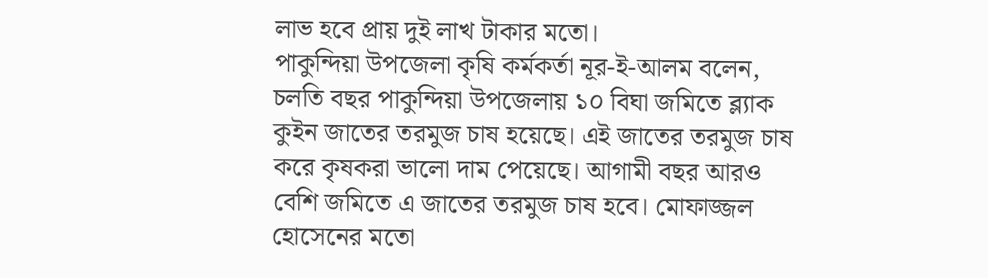লাভ হবে প্রায় দুই লাখ টাকার মতো।
পাকুন্দিয়া উপজেলা কৃষি কর্মকর্তা নূর-ই-আলম বলেন, চলতি বছর পাকুন্দিয়া উপজেলায় ১০ বিঘা জমিতে ব্ল্যাক কুইন জাতের তরমুজ চাষ হয়েছে। এই জাতের তরমুজ চাষ করে কৃষকরা ভালো দাম পেয়েছে। আগামী বছর আরও বেশি জমিতে এ জাতের তরমুজ চাষ হবে। মোফাজ্জল হোসেনের মতো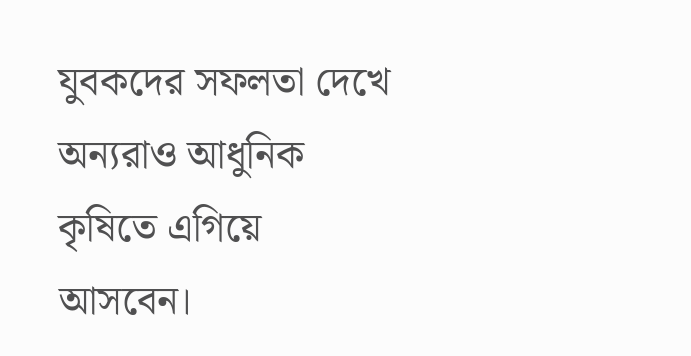যুবকদের সফলতা দেখে অন্যরাও আধুনিক কৃষিতে এগিয়ে আসবেন।